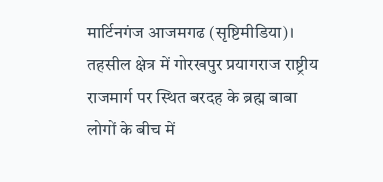मार्टिनगंज आजमगढ (सृष्टिमीडिया)। तहसील क्षेत्र में गोरखपुर प्रयागराज राष्ट्रीय राजमार्ग पर स्थित बरदह के ब्रह्म बाबा लोगों के बीच में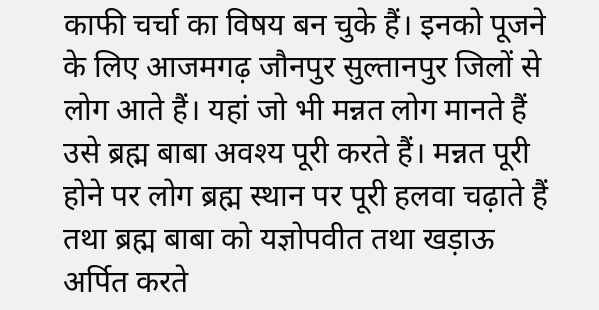काफी चर्चा का विषय बन चुके हैं। इनको पूजने के लिए आजमगढ़ जौनपुर सुल्तानपुर जिलों से लोग आते हैं। यहां जो भी मन्नत लोग मानते हैं उसे ब्रह्म बाबा अवश्य पूरी करते हैं। मन्नत पूरी होने पर लोग ब्रह्म स्थान पर पूरी हलवा चढ़ाते हैं तथा ब्रह्म बाबा को यज्ञोपवीत तथा खड़ाऊ अर्पित करते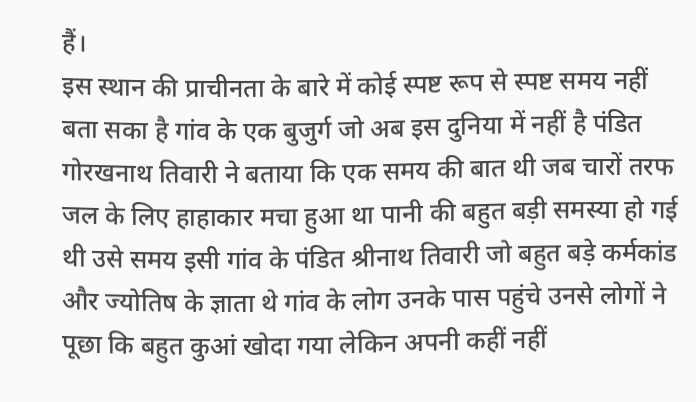हैं।
इस स्थान की प्राचीनता के बारे में कोई स्पष्ट रूप से स्पष्ट समय नहीं बता सका है गांव के एक बुजुर्ग जो अब इस दुनिया में नहीं है पंडित गोरखनाथ तिवारी ने बताया कि एक समय की बात थी जब चारों तरफ जल के लिए हाहाकार मचा हुआ था पानी की बहुत बड़ी समस्या हो गई थी उसे समय इसी गांव के पंडित श्रीनाथ तिवारी जो बहुत बड़े कर्मकांड और ज्योतिष के ज्ञाता थे गांव के लोग उनके पास पहुंचे उनसे लोगों ने पूछा कि बहुत कुआं खोदा गया लेकिन अपनी कहीं नहीं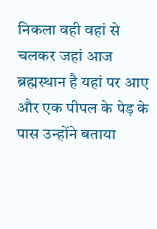निकला वही वहां से चलकर जहां आज ब्रह्मस्थान है यहां पर आए और एक पीपल के पेड़ के पास उन्होंने बताया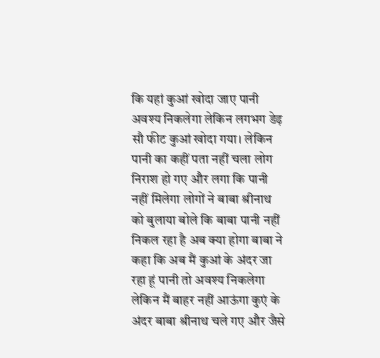कि यहां कुआं खोदा जाए पानी अवश्य निकलेगा लेकिन लगभग डेढ़ सौ फीट कुआं खोदा गया। लेकिन पानी का कहीं पता नहीं चला लोग निराश हो गए और लगा कि पानी नहीं मिलेगा लोगों ने बाबा श्रीनाथ को बुलाया बोले कि बाबा पानी नहीं निकल रहा है अब क्या होगा बाबा ने कहा कि अब मैं कुआं के अंदर जा रहा हूं पानी तो अवश्य निकलेगा लेकिन मैं बाहर नहीं आऊंगा कुएं के अंदर बाबा श्रीनाथ चले गए और जैसे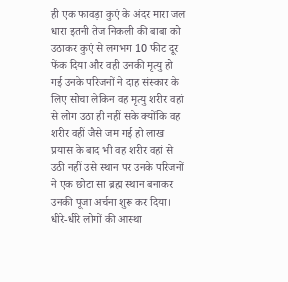ही एक फावड़ा कुएं के अंदर मारा जल धारा इतनी तेज निकली की बाबा को उठाकर कुएं से लगभग 10 फीट दूर फेंक दिया और वही उनकी मृत्यु हो गई उनके परिजनों ने दाह संस्कार के लिए सोचा लेकिन वह मृत्यु शरीर वहां से लोग उठा ही नहीं सके क्योंकि वह शरीर वहीं जैसे जम गई हो लाख प्रयास के बाद भी वह शरीर वहां से उठी नहीं उसे स्थान पर उनके परिजनों ने एक छोटा सा ब्रह्म स्थान बनाकर उनकी पूजा अर्चना शुरू कर दिया। धीरे-धीरे लोगों की आस्था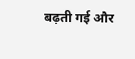बढ़ती गई और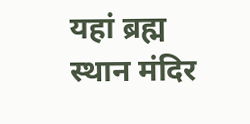यहां ब्रह्म स्थान मंदिर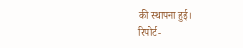की स्थापना हुई।
रिपोर्ट-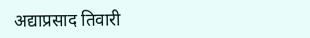अद्याप्रसाद तिवारी